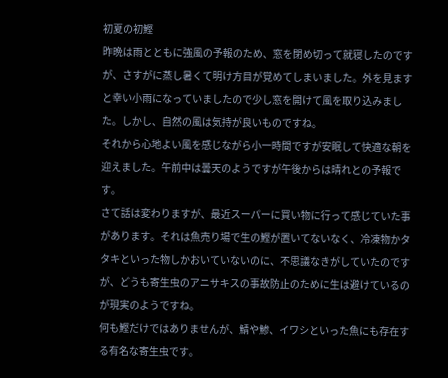初夏の初鰹
昨晩は雨とともに強風の予報のため、窓を閉め切って就寝したのですが、さすがに蒸し暑くて明け方目が覚めてしまいました。外を見ますと幸い小雨になっていましたので少し窓を開けて風を取り込みました。しかし、自然の風は気持が良いものですね。
それから心地よい風を感じながら小一時間ですが安眠して快適な朝を迎えました。午前中は曇天のようですが午後からは晴れとの予報です。
さて話は変わりますが、最近スーパーに買い物に行って感じていた事があります。それは魚売り場で生の鰹が置いてないなく、冷凍物かタタキといった物しかおいていないのに、不思議なきがしていたのですが、どうも寄生虫のアニサキスの事故防止のために生は避けているのが現実のようですね。
何も鰹だけではありませんが、鯖や鯵、イワシといった魚にも存在する有名な寄生虫です。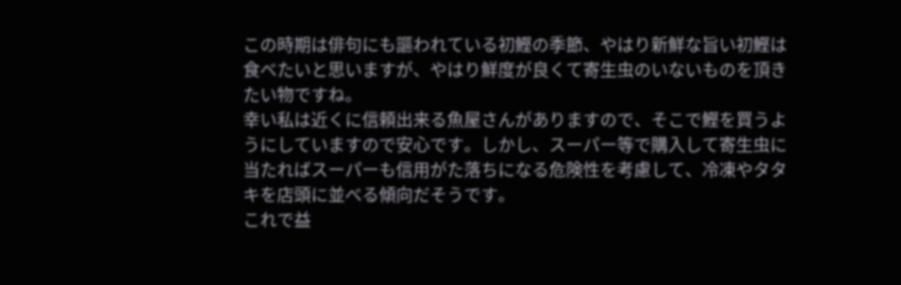この時期は俳句にも謳われている初鰹の季節、やはり新鮮な旨い初鰹は食べたいと思いますが、やはり鮮度が良くて寄生虫のいないものを頂きたい物ですね。
幸い私は近くに信頼出来る魚屋さんがありますので、そこで鰹を買うようにしていますので安心です。しかし、スーパー等で購入して寄生虫に当たればスーパーも信用がた落ちになる危険性を考慮して、冷凍やタタキを店頭に並べる傾向だそうです。
これで益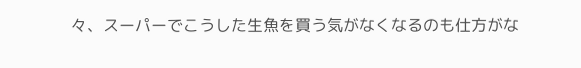々、スーパーでこうした生魚を買う気がなくなるのも仕方がな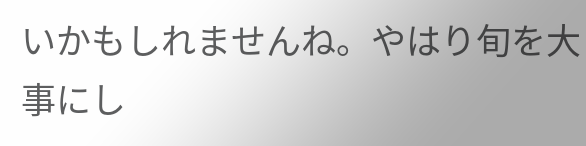いかもしれませんね。やはり旬を大事にし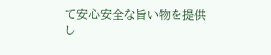て安心安全な旨い物を提供し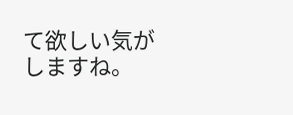て欲しい気がしますね。